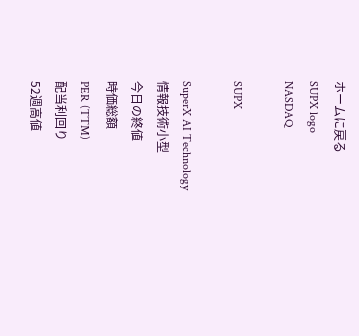ホームに戻る
SUPX logo
NASDAQ

SUPX

SuperX AI Technology
情報技術小型
今日の終値
時価総額
PER (TTM)
配当利回り
52週高値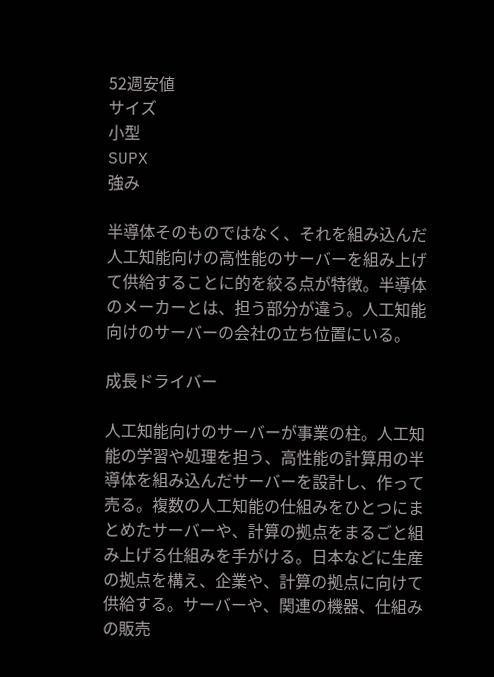52週安値
サイズ
小型
SUPX
強み

半導体そのものではなく、それを組み込んだ人工知能向けの高性能のサーバーを組み上げて供給することに的を絞る点が特徴。半導体のメーカーとは、担う部分が違う。人工知能向けのサーバーの会社の立ち位置にいる。

成長ドライバー

人工知能向けのサーバーが事業の柱。人工知能の学習や処理を担う、高性能の計算用の半導体を組み込んだサーバーを設計し、作って売る。複数の人工知能の仕組みをひとつにまとめたサーバーや、計算の拠点をまるごと組み上げる仕組みを手がける。日本などに生産の拠点を構え、企業や、計算の拠点に向けて供給する。サーバーや、関連の機器、仕組みの販売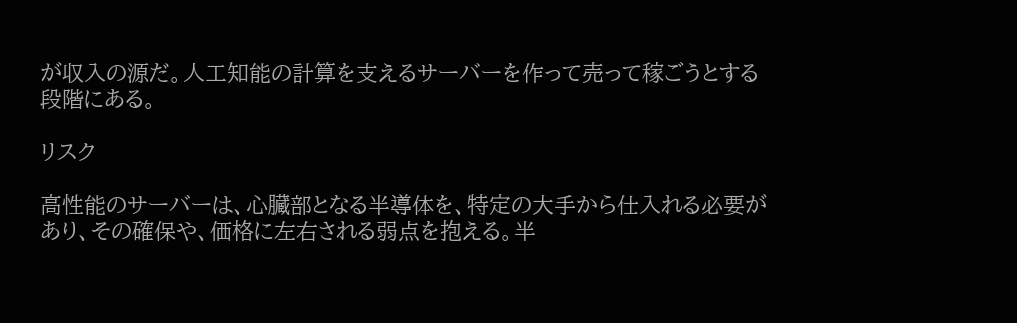が収入の源だ。人工知能の計算を支えるサーバーを作って売って稼ごうとする段階にある。

リスク

高性能のサーバーは、心臓部となる半導体を、特定の大手から仕入れる必要があり、その確保や、価格に左右される弱点を抱える。半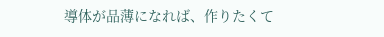導体が品薄になれば、作りたくて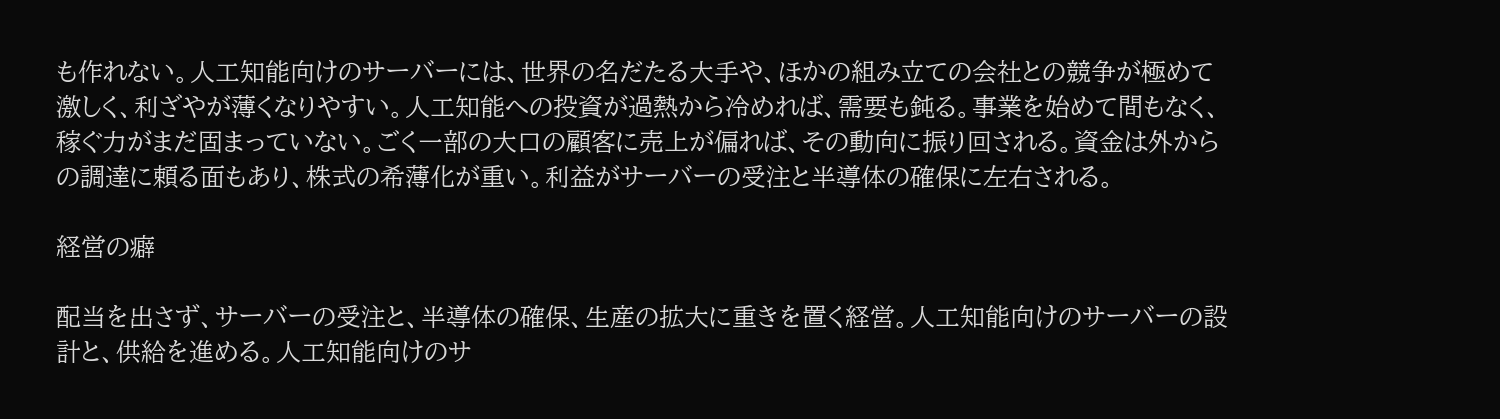も作れない。人工知能向けのサーバーには、世界の名だたる大手や、ほかの組み立ての会社との競争が極めて激しく、利ざやが薄くなりやすい。人工知能への投資が過熱から冷めれば、需要も鈍る。事業を始めて間もなく、稼ぐ力がまだ固まっていない。ごく一部の大口の顧客に売上が偏れば、その動向に振り回される。資金は外からの調達に頼る面もあり、株式の希薄化が重い。利益がサーバーの受注と半導体の確保に左右される。

経営の癖

配当を出さず、サーバーの受注と、半導体の確保、生産の拡大に重きを置く経営。人工知能向けのサーバーの設計と、供給を進める。人工知能向けのサ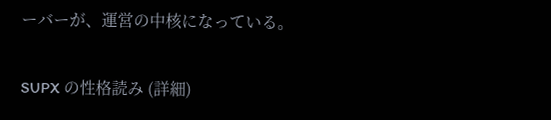ーバーが、運営の中核になっている。

SUPX の性格読み (詳細)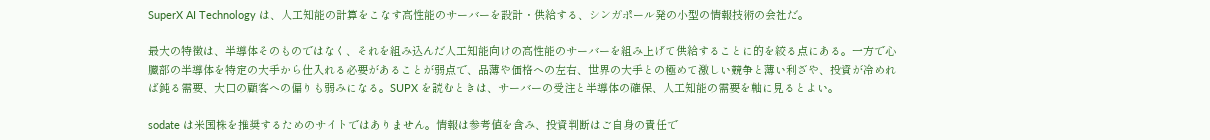SuperX AI Technology は、人工知能の計算をこなす高性能のサーバーを設計・供給する、シンガポール発の小型の情報技術の会社だ。

最大の特徴は、半導体そのものではなく、それを組み込んだ人工知能向けの高性能のサーバーを組み上げて供給することに的を絞る点にある。一方で心臓部の半導体を特定の大手から仕入れる必要があることが弱点で、品薄や価格への左右、世界の大手との極めて激しい競争と薄い利ざや、投資が冷めれば鈍る需要、大口の顧客への偏りも弱みになる。SUPX を読むときは、サーバーの受注と半導体の確保、人工知能の需要を軸に見るとよい。

sodate は米国株を推奨するためのサイトではありません。情報は参考値を含み、投資判断はご自身の責任で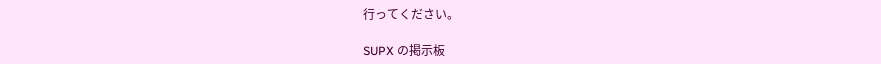行ってください。

SUPX の掲示板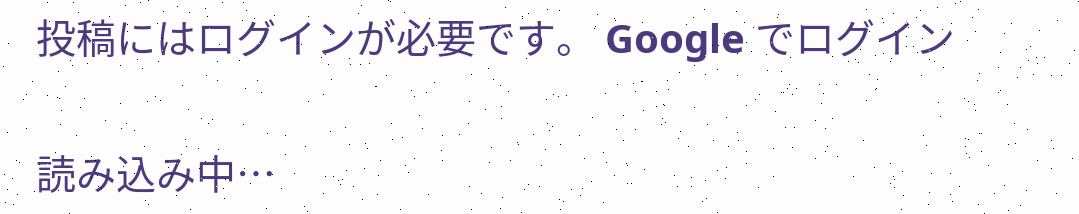投稿にはログインが必要です。 Google でログイン

読み込み中…